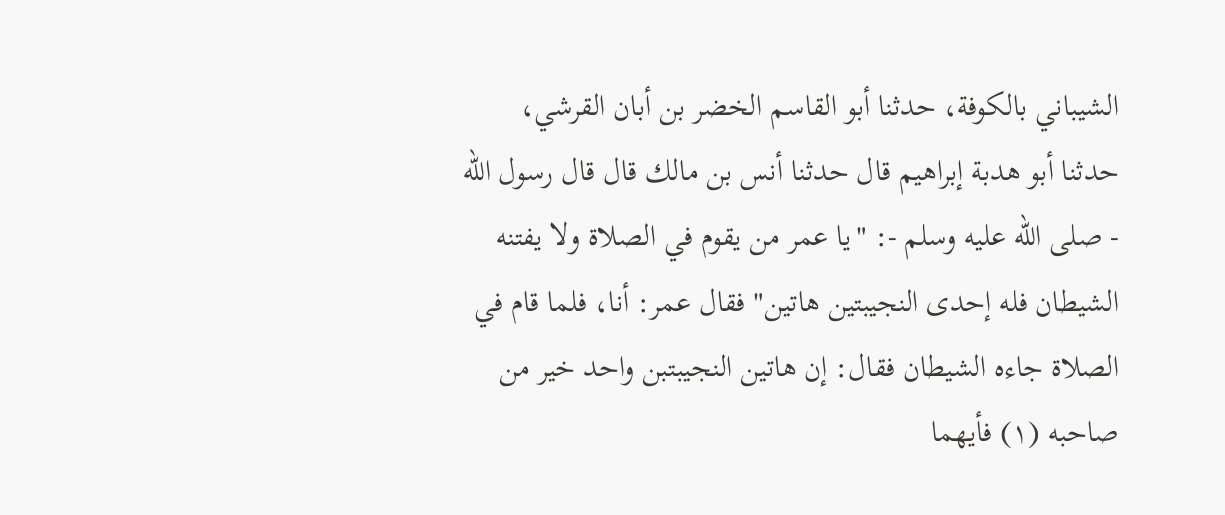الشيباني بالكوفة، حدثنا أبو القاسم الخضر بن أبان القرشي، حدثنا أبو هدبة إبراهيم قال حدثنا أنس بن مالك قال قال رسول الله - صلى الله عليه وسلم -: "يا عمر من يقوم في الصلاة ولا يفتنه الشيطان فله إحدى النجيبتين هاتين" فقال عمر: أنا، فلما قام في الصلاة جاءه الشيطان فقال: إن هاتين النجيبتبن واحد خير من صاحبه (١) فأيهما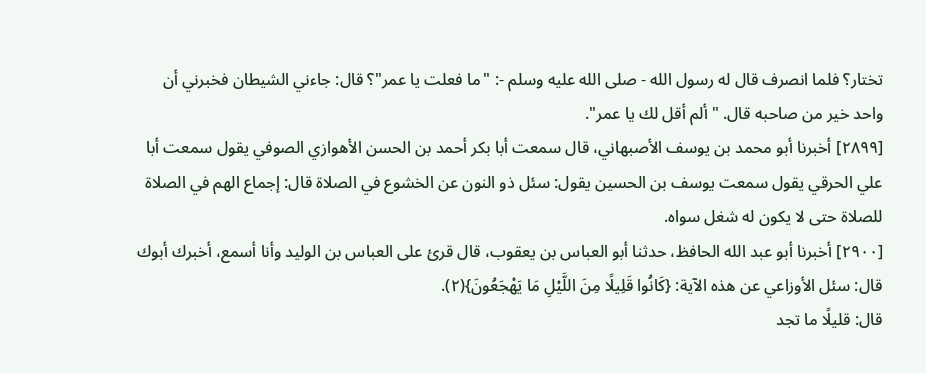تختار؟ فلما انصرف قال له رسول الله - صلى الله عليه وسلم -: "ما فعلت يا عمر"؟ قال: جاءني الشيطان فخبرني أن واحد خير من صاحبه قال. "ألم أقل لك يا عمر".
[٢٨٩٩] أخبرنا أبو محمد بن يوسف الأصبهاني، قال سمعت أبا بكر أحمد بن الحسن الأهوازي الصوفي يقول سمعت أبا علي الحرقي يقول سمعت يوسف بن الحسين يقول: سئل ذو النون عن الخشوع في الصلاة قال: إجماع الهم في الصلاة للصلاة حتى لا يكون له شغل سواه.
[٢٩٠٠] أخبرنا أبو عبد الله الحافظ، حدثنا أبو العباس بن يعقوب، قال قرئ على العباس بن الوليد وأنا أسمع، أخبرك أبوك قال: سئل الأوزاعي عن هذه الآية: {كَانُوا قَلِيلًا مِنَ اللَّيْلِ مَا يَهْجَعُونَ}(٢).
قال: قليلًا ما تجد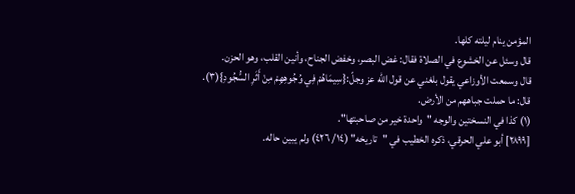المؤمن ينام ليلته كلها.
قال وسئل عن الخشوع في الصلاة فقال: غض البصر، وخفض الجناح، وأنين القلب، وهو الحزن.
قال وسمعت الأوزاعي يقول بلغني عن قول الله عز وجلّ:{سِيمَاهُمْ فِي وُجُوهِهِمْ مِنْ أَثَرِ السُّجُودِ}(٣).
قال: ما حملت جباههم من الأرض.
(١) كذا في النسختين والوجه "واحدة خير من صاحبتها".
[٢٨٩٩] أبو علي الحرقي، ذكره الخطيب في "تاريخه" (١٤/ ٤٢٦) ولم يبين حاله.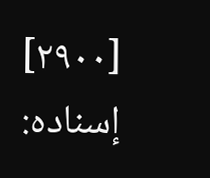[٢٩٠٠] إسناده: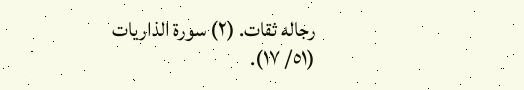رجاله ثقات. (٢) سورة الذاريات (٥١/ ١٧).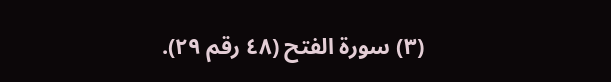(٣) سورة الفتح (٤٨ رقم ٢٩).